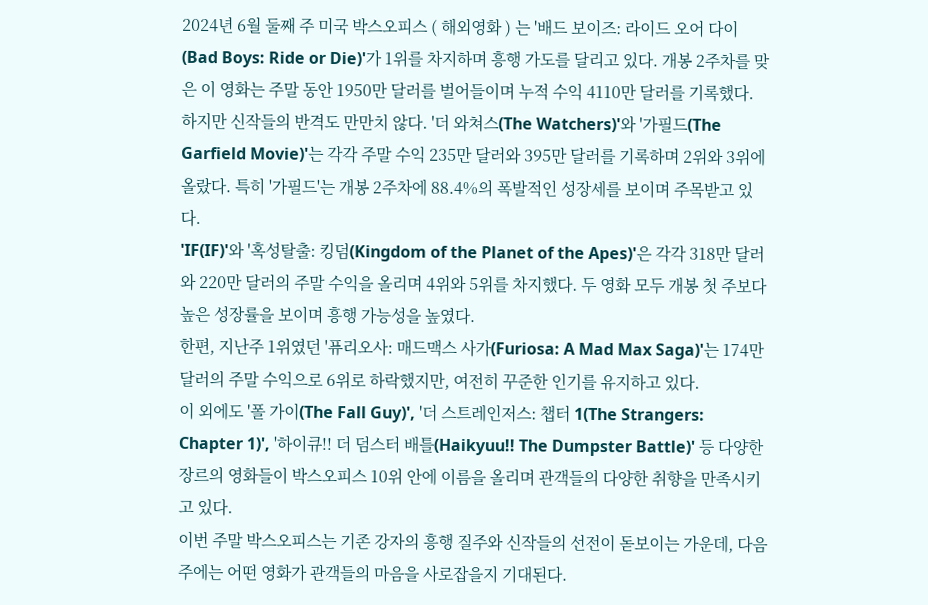2024년 6월 둘째 주 미국 박스오피스 ( 해외영화 ) 는 '배드 보이즈: 라이드 오어 다이(Bad Boys: Ride or Die)'가 1위를 차지하며 흥행 가도를 달리고 있다. 개봉 2주차를 맞은 이 영화는 주말 동안 1950만 달러를 벌어들이며 누적 수익 4110만 달러를 기록했다.
하지만 신작들의 반격도 만만치 않다. '더 와쳐스(The Watchers)'와 '가필드(The Garfield Movie)'는 각각 주말 수익 235만 달러와 395만 달러를 기록하며 2위와 3위에 올랐다. 특히 '가필드'는 개봉 2주차에 88.4%의 폭발적인 성장세를 보이며 주목받고 있다.
'IF(IF)'와 '혹성탈출: 킹덤(Kingdom of the Planet of the Apes)'은 각각 318만 달러와 220만 달러의 주말 수익을 올리며 4위와 5위를 차지했다. 두 영화 모두 개봉 첫 주보다 높은 성장률을 보이며 흥행 가능성을 높였다.
한편, 지난주 1위였던 '퓨리오사: 매드맥스 사가(Furiosa: A Mad Max Saga)'는 174만 달러의 주말 수익으로 6위로 하락했지만, 여전히 꾸준한 인기를 유지하고 있다.
이 외에도 '폴 가이(The Fall Guy)', '더 스트레인저스: 챕터 1(The Strangers: Chapter 1)', '하이큐!! 더 덤스터 배틀(Haikyuu!! The Dumpster Battle)' 등 다양한 장르의 영화들이 박스오피스 10위 안에 이름을 올리며 관객들의 다양한 취향을 만족시키고 있다.
이번 주말 박스오피스는 기존 강자의 흥행 질주와 신작들의 선전이 돋보이는 가운데, 다음 주에는 어떤 영화가 관객들의 마음을 사로잡을지 기대된다.